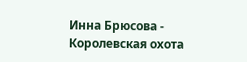Инна Брюсова - Королевская охота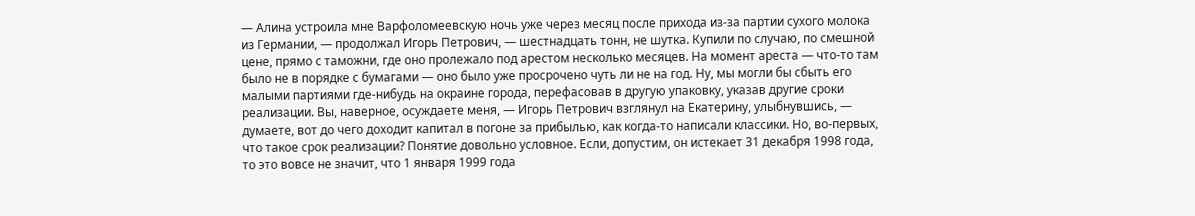— Алина устроила мне Варфоломеевскую ночь уже через месяц после прихода из-за партии сухого молока из Германии, — продолжал Игорь Петрович, — шестнадцать тонн, не шутка. Купили по случаю, по смешной цене, прямо с таможни, где оно пролежало под арестом несколько месяцев. На момент ареста — что-то там было не в порядке с бумагами — оно было уже просрочено чуть ли не на год. Ну, мы могли бы сбыть его малыми партиями где-нибудь на окраине города, перефасовав в другую упаковку, указав другие сроки реализации. Вы, наверное, осуждаете меня, — Игорь Петрович взглянул на Екатерину, улыбнувшись, — думаете, вот до чего доходит капитал в погоне за прибылью, как когда-то написали классики. Но, во-первых, что такое срок реализации? Понятие довольно условное. Если, допустим, он истекает 31 декабря 1998 года, то это вовсе не значит, что 1 января 1999 года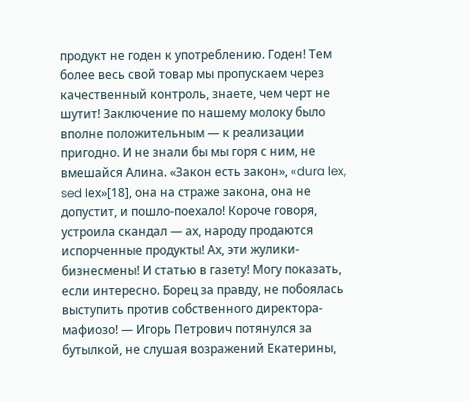продукт не годен к употреблению. Годен! Тем более весь свой товар мы пропускаем через качественный контроль, знаете, чем черт не шутит! Заключение по нашему молоку было вполне положительным — к реализации пригодно. И не знали бы мы горя с ним, не вмешайся Алина. «Закон есть закон», «dura lex, sed lех»[18], она на страже закона, она не допустит, и пошло-поехало! Короче говоря, устроила скандал — ах, народу продаются испорченные продукты! Ах, эти жулики-бизнесмены! И статью в газету! Могу показать, если интересно. Борец за правду, не побоялась выступить против собственного директора-мафиозо! — Игорь Петрович потянулся за бутылкой, не слушая возражений Екатерины,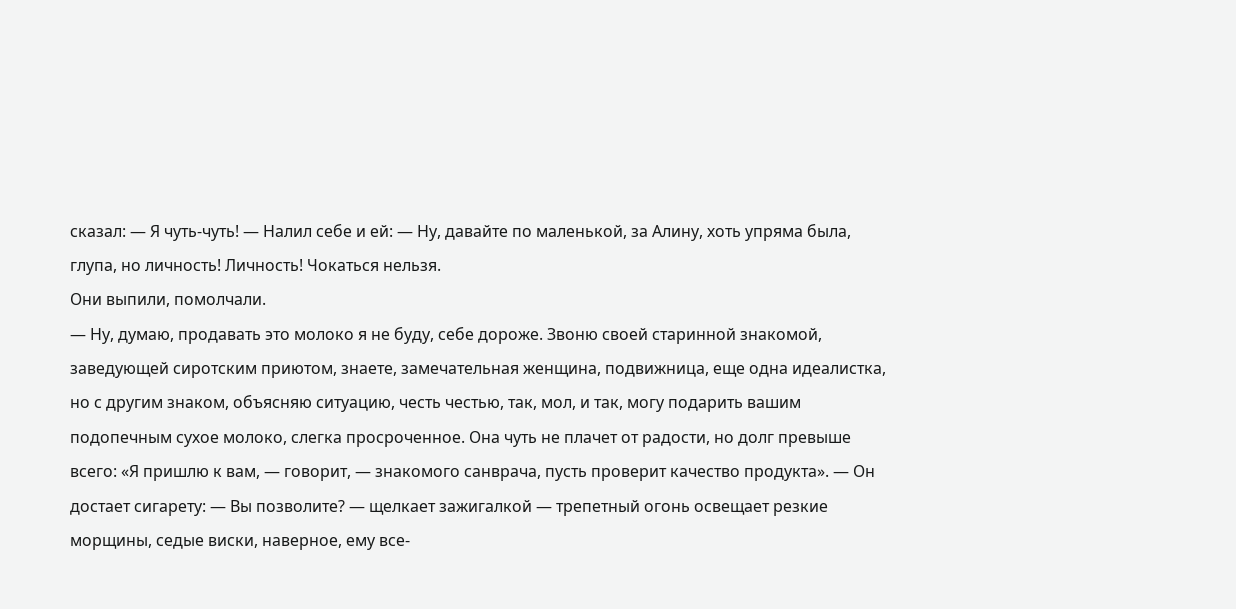сказал: — Я чуть-чуть! — Налил себе и ей: — Ну, давайте по маленькой, за Алину, хоть упряма была, глупа, но личность! Личность! Чокаться нельзя.
Они выпили, помолчали.
— Ну, думаю, продавать это молоко я не буду, себе дороже. Звоню своей старинной знакомой, заведующей сиротским приютом, знаете, замечательная женщина, подвижница, еще одна идеалистка, но с другим знаком, объясняю ситуацию, честь честью, так, мол, и так, могу подарить вашим подопечным сухое молоко, слегка просроченное. Она чуть не плачет от радости, но долг превыше всего: «Я пришлю к вам, — говорит, — знакомого санврача, пусть проверит качество продукта». — Он достает сигарету: — Вы позволите? — щелкает зажигалкой — трепетный огонь освещает резкие морщины, седые виски, наверное, ему все-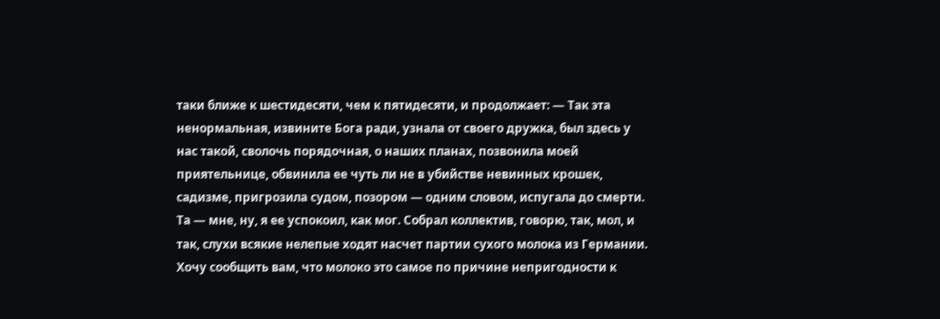таки ближе к шестидесяти, чем к пятидесяти, и продолжает: — Так эта ненормальная, извините Бога ради, узнала от своего дружка, был здесь у нас такой, сволочь порядочная, о наших планах, позвонила моей приятельнице, обвинила ее чуть ли не в убийстве невинных крошек, садизме, пригрозила судом, позором — одним словом, испугала до смерти. Та — мне, ну, я ее успокоил, как мог. Собрал коллектив, говорю, так, мол, и так, слухи всякие нелепые ходят насчет партии сухого молока из Германии. Хочу сообщить вам, что молоко это самое по причине непригодности к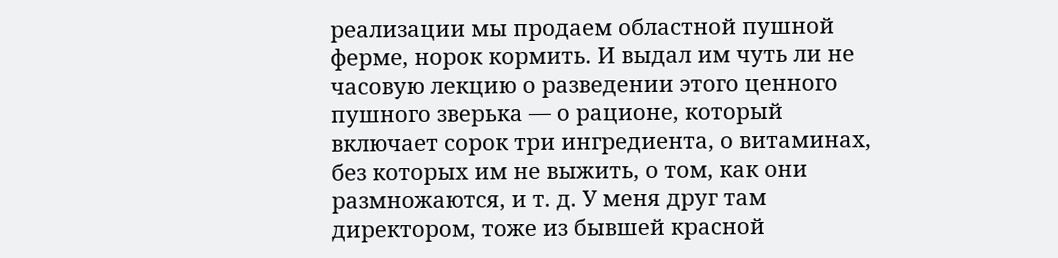реализации мы продаем областной пушной ферме, норок кормить. И выдал им чуть ли не часовую лекцию о разведении этого ценного пушного зверька — о рационе, который включает сорок три ингредиента, о витаминах, без которых им не выжить, о том, как они размножаются, и т. д. У меня друг там директором, тоже из бывшей красной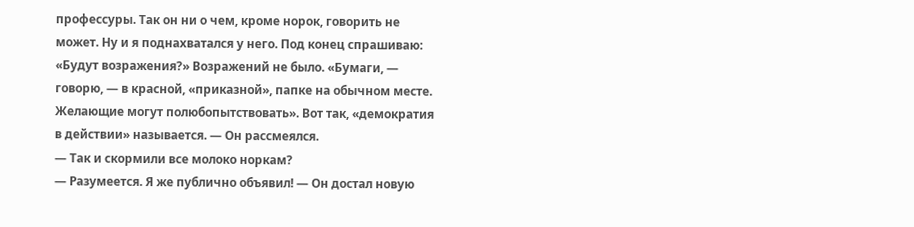профессуры. Так он ни о чем, кроме норок, говорить не может. Ну и я поднахватался у него. Под конец спрашиваю: «Будут возражения?» Возражений не было. «Бумаги, — говорю, — в красной, «приказной», папке на обычном месте. Желающие могут полюбопытствовать». Вот так, «демократия в действии» называется. — Он рассмеялся.
— Так и скормили все молоко норкам?
— Разумеется. Я же публично объявил! — Он достал новую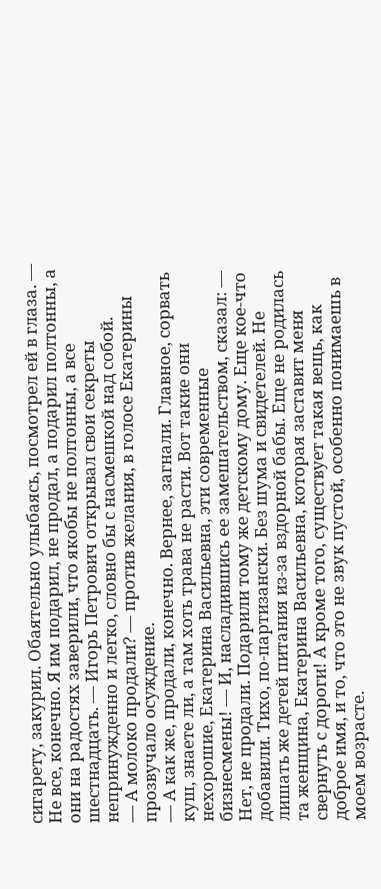сигарету, закурил. Обаятельно улыбаясь, посмотрел ей в глаза. — Не все, конечно. Я им подарил, не продал, а подарил полтонны, а они на радостях заверили, что якобы не полтонны, а все шестнадцать. — Игорь Петрович открывал свои секреты непринужденно и легко, словно бы с насмешкой над собой.
— А молоко продали? — против желания, в голосе Екатерины прозвучало осуждение.
— А как же, продали, конечно. Вернее, загнали. Главное, сорвать куш, знаете ли, а там хоть трава не расти. Вот такие они нехорошие, Екатерина Васильевна, эти современные бизнесмены! — И, насладившись ее замешательством, сказал: — Нет, не продали. Подарили тому же детскому дому. Еще кое-что добавили. Тихо, по-партизански. Без шума и свидетелей. Не лишать же детей питания из-за вздорной бабы. Еще не родилась та женщина, Екатерина Васильевна, которая заставит меня свернуть с дороги! А кроме того, существует такая вещь, как доброе имя, и то, что это не звук пустой, особенно понимаешь в моем возрасте.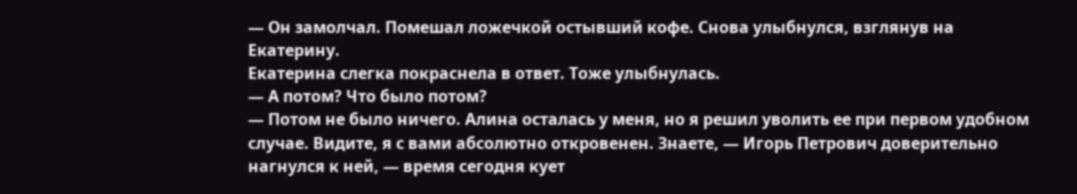— Он замолчал. Помешал ложечкой остывший кофе. Снова улыбнулся, взглянув на Екатерину.
Екатерина слегка покраснела в ответ. Тоже улыбнулась.
— А потом? Что было потом?
— Потом не было ничего. Алина осталась у меня, но я решил уволить ее при первом удобном случае. Видите, я с вами абсолютно откровенен. Знаете, — Игорь Петрович доверительно нагнулся к ней, — время сегодня кует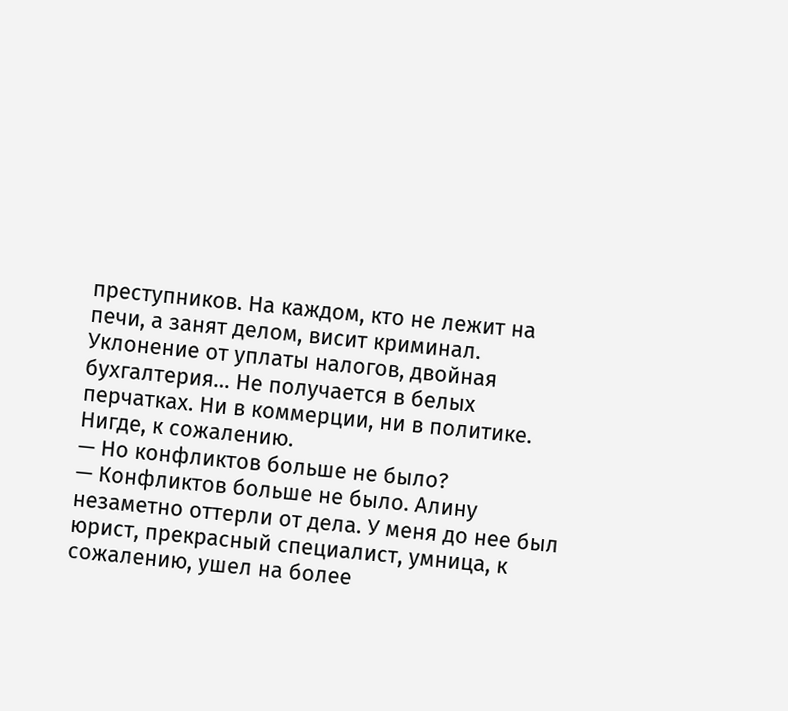преступников. На каждом, кто не лежит на печи, а занят делом, висит криминал. Уклонение от уплаты налогов, двойная бухгалтерия… Не получается в белых перчатках. Ни в коммерции, ни в политике. Нигде, к сожалению.
— Но конфликтов больше не было?
— Конфликтов больше не было. Алину незаметно оттерли от дела. У меня до нее был юрист, прекрасный специалист, умница, к сожалению, ушел на более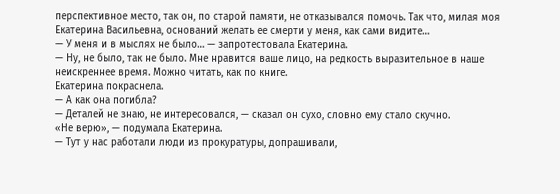перспективное место, так он, по старой памяти, не отказывался помочь. Так что, милая моя Екатерина Васильевна, оснований желать ее смерти у меня, как сами видите…
— У меня и в мыслях не было… — запротестовала Екатерина.
— Ну, не было, так не было. Мне нравится ваше лицо, на редкость выразительное в наше неискреннее время. Можно читать, как по книге.
Екатерина покраснела.
— А как она погибла?
— Деталей не знаю, не интересовался, — сказал он сухо, словно ему стало скучно.
«Не верю», — подумала Екатерина.
— Тут у нас работали люди из прокуратуры, допрашивали,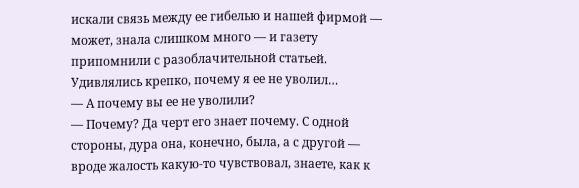искали связь между ее гибелью и нашей фирмой — может, знала слишком много — и газету припомнили с разоблачительной статьей. Удивлялись крепко, почему я ее не уволил…
— А почему вы ее не уволили?
— Почему? Да черт его знает почему. С одной стороны, дура она, конечно, была, а с другой — вроде жалость какую-то чувствовал, знаете, как к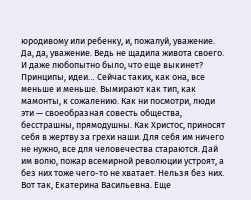юродивому или ребенку, и, пожалуй, уважение. Да, да, уважение. Ведь не щадила живота своего. И даже любопытно было, что еще выкинет? Принципы, идеи… Сейчас таких, как она, все меньше и меньше. Вымирают как тип, как мамонты, к сожалению. Как ни посмотри, люди эти — своеобразная совесть общества, бесстрашны, прямодушны. Как Христос, приносят себя в жертву за грехи наши. Для себя им ничего не нужно, все для человечества стараются. Дай им волю, пожар всемирной революции устроят, а без них тоже чего-то не хватает. Нельзя без них. Вот так, Екатерина Васильевна. Еще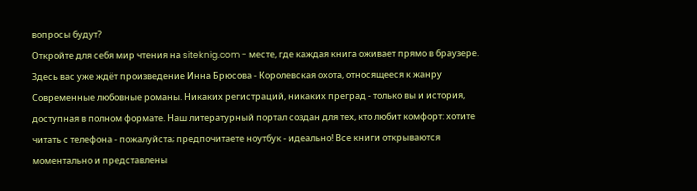вопросы будут?
Откройте для себя мир чтения на siteknig.com - месте, где каждая книга оживает прямо в браузере. Здесь вас уже ждёт произведение Инна Брюсова - Королевская охота, относящееся к жанру Современные любовные романы. Никаких регистраций, никаких преград - только вы и история, доступная в полном формате. Наш литературный портал создан для тех, кто любит комфорт: хотите читать с телефона - пожалуйста; предпочитаете ноутбук - идеально! Все книги открываются моментально и представлены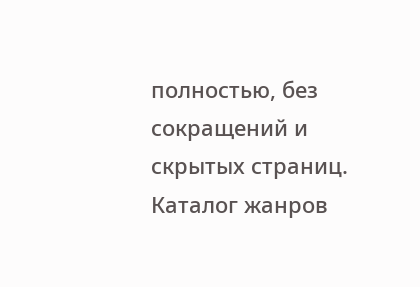полностью, без сокращений и скрытых страниц. Каталог жанров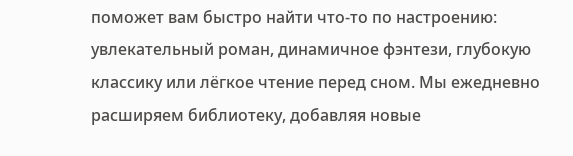поможет вам быстро найти что-то по настроению: увлекательный роман, динамичное фэнтези, глубокую классику или лёгкое чтение перед сном. Мы ежедневно расширяем библиотеку, добавляя новые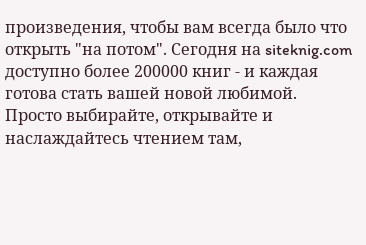произведения, чтобы вам всегда было что открыть "на потом". Сегодня на siteknig.com доступно более 200000 книг - и каждая готова стать вашей новой любимой. Просто выбирайте, открывайте и наслаждайтесь чтением там,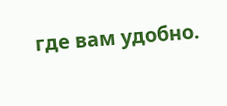где вам удобно.